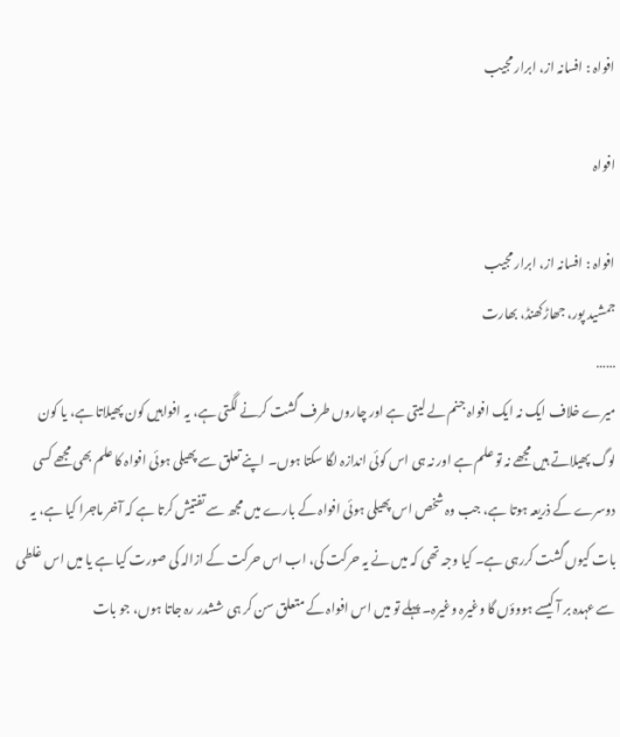افواہ : افسانہ از، ابرار مجیب

افواہ

افواہ : افسانہ از، ابرار مجیب
جمشید پور، جھاڑکھنڈ، بھارت
……
میرے خلاف ایک نہ ایک افواہ جنم لے لیتی ہے اور چاروں طرف گشت کرنے لگتی ہے، یہ افواہیں کون پھیلاتا ہے، یا کون لوگ پھیلاتے ہیں مجھے نہ تو علم ہے اور نہ ہی اس کوئی اندازہ لگا سکتا ہوں۔ اپنے تعلق سے پھیلی ہوئی افواہ کا علم بھی مجھے کسی دوسرے کے ذریعہ ہوتا ہے، جب وہ شخص اس پھیلی ہوئی افواہ کے بارے میں مجھ سے تفتیش کرتا ہے کہ آخر ماجرا کیا ہے، یہ بات کیوں گشت کررہی ہے۔ کیا وجہ تھی کہ میں نے یہ حرکت کی، اب اس حرکت کے ازالہ کی صورت کیا ہے یا میں اس غلطی سے عہدہ بر آ کیسے ہووؤں گا وغیرہ وغیرہ۔ پہلے تو میں اس افواہ کے متعلق سن کر ہی ششدر رہ جاتا ہوں، جو بات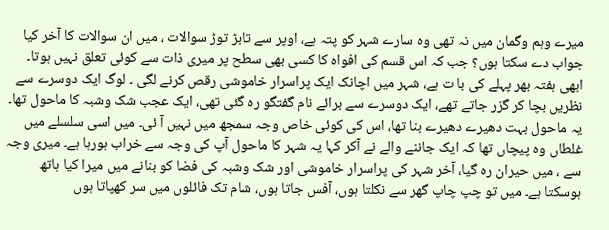میرے وہم وگمان میں نہ تھی وہ سارے شہر کو پتہ ہے، اوپر سے تابڑ توڑ سوالات ، میں ان سوالات کا آخر کیا جواب دے سکتا ہوں؟ جب کہ اس قسم کی افواہ کا کسی بھی سطح پر میری ذات سے کوئی تعلق نہیں ہوتا۔ ابھی ہفتہ بھر پہلے کی با ت ہے، شہر میں اچانک ایک پراسرار خاموشی رقص کرنے لگی ۔ لوگ ایک دوسرے سے نظریں بچا کر گزر جاتے تھے، ایک دوسرے سے برائے نام گفتگو رہ گئی تھی، ایک عجب شک وشبہ کا ماحول تھا۔ یہ ماحول بہت دھیرے دھیرے بنا تھا، اس کی کوئی خاص وجہ سمجھ میں نہیں آ ئی۔ میں اسی سلسلے میں غلطاں وہ پیچاں تھا کہ ایک جاننے والے نے آکر کہا یہ شہر کا ماحول آپ کی وجہ سے خراب ہورہا ہے۔ میری وجہ سے ، میں حیران رہ گیا، آخر شہر کی پراسرار خاموشی اور شک وشبہ کی فضا کو بنانے میں میرا کیا ہاتھ ہوسکتا ہے۔ میں تو چپ چاپ گھر سے نکلتا ہوں، آفس جاتا ہوں، شام تک فائلوں میں سر کھپاتا ہوں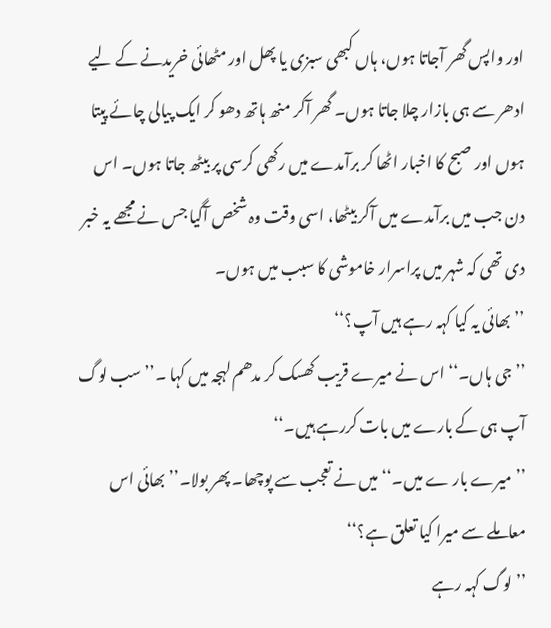اور واپس گھر آجاتا ہوں، ہاں کبھی سبزی یا پھل اور مٹھائی خریدنے کے لیے ادھر سے ہی بازار چلا جاتا ہوں۔ گھر آکر منھ ہاتھ دھو کر ایک پیالی چائے پیتا ہوں اور صبح کا اخبار اٹھا کر برآمدے میں رکھی کرسی پر بیٹھ جاتا ہوں۔ اس دن جب میں برآمدے میں آکر بیٹھا، اسی وقت وہ شخص آگیا جس نے مجھے یہ خبر دی تھی کہ شہر میں پراسرار خاموشی کا سبب میں ہوں۔
’’ بھائی یہ کیا کہہ رہے ہیں آپ؟‘‘
’’جی ہاں۔‘‘ اس نے میرے قریب کھسک کر مدھم لہجہ میں کہا ۔’’سب لوگ آپ ہی کے بارے میں بات کررہے ہیں۔‘‘
’’میرے بار ے میں۔‘‘ میں نے تعجب سے پوچھا۔ پھر بولا۔’’ بھائی اس معاملے سے میرا کیا تعلق ہے؟‘‘
’’ لوگ کہہ رہے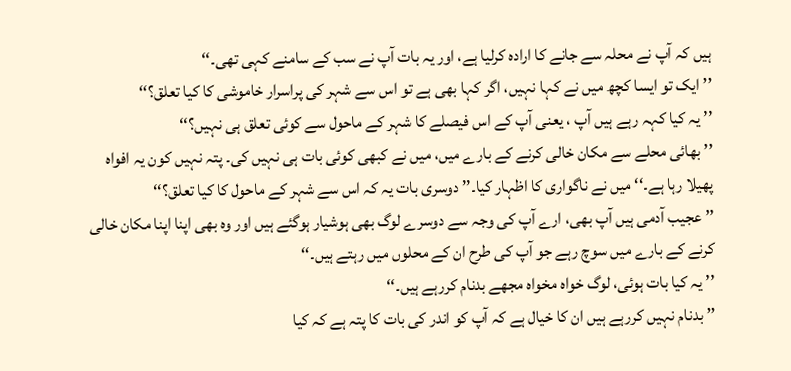ہیں کہ آپ نے محلہ سے جانے کا ارادہ کرلیا ہے، اور یہ بات آپ نے سب کے سامنے کہی تھی۔‘‘
’’ ایک تو ایسا کچھ میں نے کہا نہیں، اگر کہا بھی ہے تو اس سے شہر کی پراسرار خاموشی کا کیا تعلق؟‘‘
’’ یہ کیا کہہ رہے ہیں آپ ، یعنی آپ کے اس فیصلے کا شہر کے ماحول سے کوئی تعلق ہی نہیں؟‘‘
’’ بھائی محلے سے مکان خالی کرنے کے بارے میں، میں نے کبھی کوئی بات ہی نہیں کی۔ پتہ نہیں کون یہ افواہ پھیلا رہا ہے۔‘‘ میں نے ناگواری کا اظہار کیا۔’’ دوسری بات یہ کہ اس سے شہر کے ماحول کا کیا تعلق؟‘‘
’’ عجیب آدمی ہیں آپ بھی، ارے آپ کی وجہ سے دوسرے لوگ بھی ہوشیار ہوگئے ہیں اور وہ بھی اپنا اپنا مکان خالی کرنے کے بارے میں سوچ رہے جو آپ کی طرح ان کے محلوں میں رہتے ہیں۔‘‘
’’ یہ کیا بات ہوئی، لوگ خواہ مخواہ مجھے بدنام کررہے ہیں۔‘‘
’’ بدنام نہیں کررہے ہیں ان کا خیال ہے کہ آپ کو اندر کی بات کا پتہ ہے کہ کیا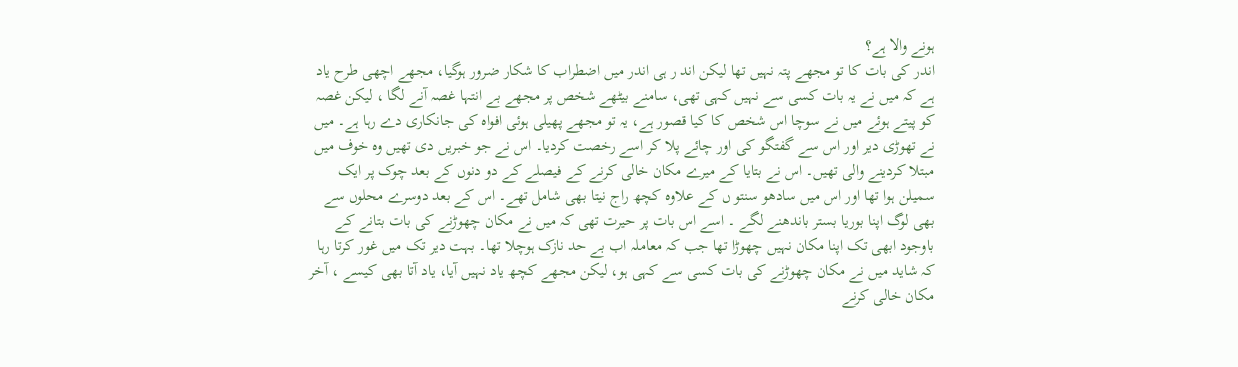ہونے والا ہے؟
اندر کی بات کا تو مجھے پتہ نہیں تھا لیکن اند ر ہی اندر میں اضطراب کا شکار ضرور ہوگیا، مجھے اچھی طرح یاد ہے کہ میں نے یہ بات کسی سے نہیں کہی تھی، سامنے بیٹھے شخص پر مجھے بے انتہا غصہ آنے لگا ، لیکن غصہ کو پیتے ہوئے میں نے سوچا اس شخص کا کیا قصور ہے، یہ تو مجھے پھیلی ہوئی افواہ کی جانکاری دے رہا ہے۔ میں نے تھوڑی دیر اور اس سے گفتگو کی اور چائے پلا کر اسے رخصت کردیا۔ اس نے جو خبریں دی تھیں وہ خوف میں مبتلا کردینے والی تھیں۔ اس نے بتایا کے میرے مکان خالی کرنے کے فیصلے کے دو دنوں کے بعد چوک پر ایک سمیلن ہوا تھا اور اس میں سادھو سنتو ں کے علاوہ کچھ راج نیتا بھی شامل تھے۔ اس کے بعد دوسرے محلوں سے بھی لوگ اپنا بوریا بستر باندھنے لگے ۔ اسے اس بات پر حیرت تھی کہ میں نے مکان چھوڑنے کی بات بتانے کے باوجود ابھی تک اپنا مکان نہیں چھوڑا تھا جب کہ معاملہ اب بے حد نازک ہوچلا تھا۔ بہت دیر تک میں غور کرتا رہا کہ شاید میں نے مکان چھوڑنے کی بات کسی سے کہی ہو، لیکن مجھے کچھ یاد نہیں آیا، یاد آتا بھی کیسے ، آخر مکان خالی کرنے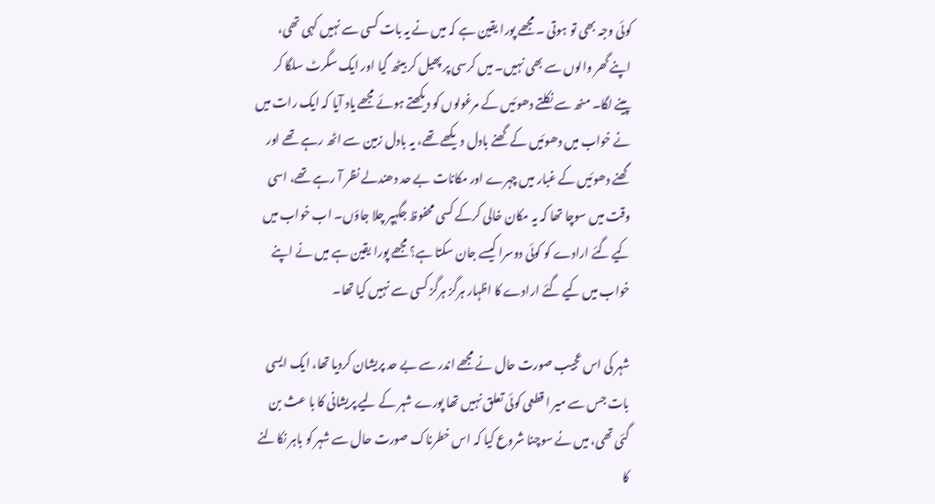کوئی وجہ بھی تو ہوتی ۔ مجھے پورا یقین ہے کہ میں نے یہ بات کسی سے نہیں کہی تھی، اپنے گھر والوں سے بھی نہیں۔ میں کرسی پر پھیل کر بیٹھ گیا اور ایک سگرٹ سلگا کر پینے لگا۔ منھ سے نکلتے دھوئیں کے مرغولوں کو دیکھتے ہوئے مجھے یاد آیا کہ ایک رات میں نے خواب میں دھوئیں کے گھنے بادل دیکھے تھے، یہ بادل زمین سے اٹھ رہے تھے اور گھنے دھوئیں کے غبار میں چہرے اور مکانات بے حد دھندلے نظر آ رہے تھے، اسی وقت میں سوچا تھا کہ یہ مکان خالی کرکے کسی محفوظ جگہپر چلا جاؤں۔ اب خواب میں کیے گئے ارادے کو کوئی دوسرا کیسے جان سکتا ہے؟ مجھے پورا یقین ہے میں نے اپنے خواب میں کیے گئے ارادے کا اظہار ہرگز ہرگز کسی سے نہیں کیا تھا۔

شہر کی اس عجیب صورت حال نے مجھے اندر سے بے حد پریشان کردیا تھا، ایک ایسی بات جس سے میر ا قطعی کوئی تعلق نہیں تھا پورے شہر کے لیے پریشانی کا با عث بن گئی تھی، میں نے سوچنا شروع کیا کہ اس خطرناک صورت حال سے شہر کو باہر نکالنے کا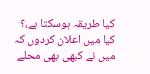کیا طریقہ ہوسکتا ہے،؟ کیا میں اعلان کردوں کہ میں نے کبھی بھی محلے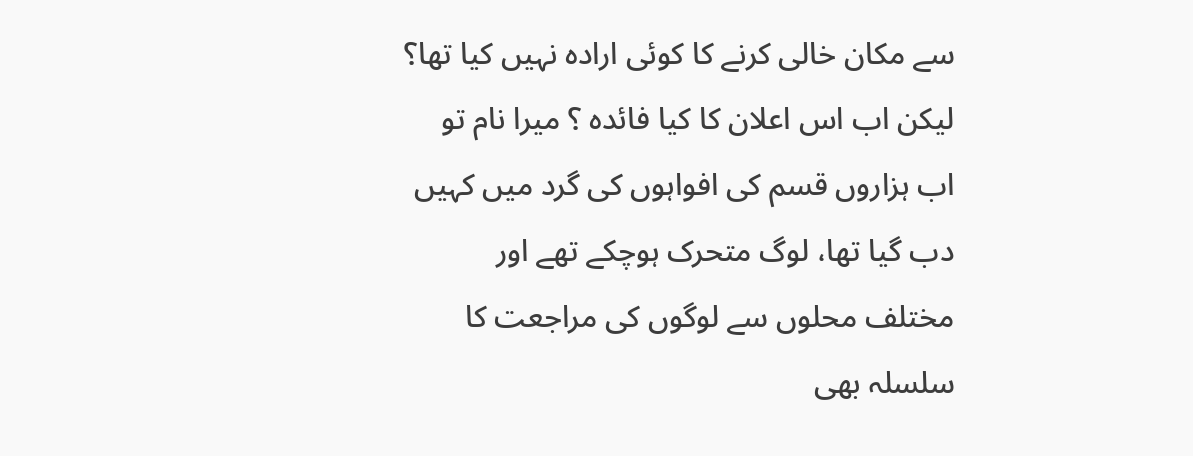سے مکان خالی کرنے کا کوئی ارادہ نہیں کیا تھا؟ لیکن اب اس اعلان کا کیا فائدہ ؟ میرا نام تو اب ہزاروں قسم کی افواہوں کی گرد میں کہیں دب گیا تھا، لوگ متحرک ہوچکے تھے اور مختلف محلوں سے لوگوں کی مراجعت کا سلسلہ بھی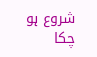شروع ہو چکا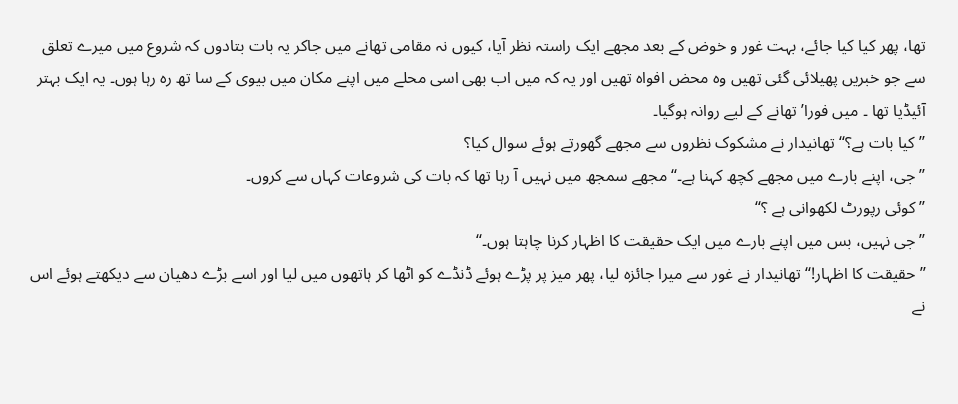تھا، پھر کیا کیا جائے، بہت غور و خوض کے بعد مجھے ایک راستہ نظر آیا، کیوں نہ مقامی تھانے میں جاکر یہ بات بتادوں کہ شروع میں میرے تعلق سے جو خبریں پھیلائی گئی تھیں وہ محض افواہ تھیں اور یہ کہ میں اب بھی اسی محلے میں اپنے مکان میں بیوی کے سا تھ رہ رہا ہوں۔ یہ ایک بہتر آئیڈیا تھا ۔ میں فورا’ تھانے کے لیے روانہ ہوگیا۔
’’ کیا بات ہے؟‘‘ تھانیدار نے مشکوک نظروں سے مجھے گھورتے ہوئے سوال کیا؟
’’ جی، اپنے بارے میں مجھے کچھ کہنا ہے۔‘‘ مجھے سمجھ میں نہیں آ رہا تھا کہ بات کی شروعات کہاں سے کروں۔
’’ کوئی رپورٹ لکھوانی ہے ؟‘‘
’’ جی نہیں، بس میں اپنے بارے میں ایک حقیقت کا اظہار کرنا چاہتا ہوں۔‘‘
’’ حقیقت کا اظہار!‘‘ تھانیدار نے غور سے میرا جائزہ لیا، پھر میز پر پڑے ہوئے ڈنڈے کو اٹھا کر ہاتھوں میں لیا اور اسے بڑے دھیان سے دیکھتے ہوئے اس نے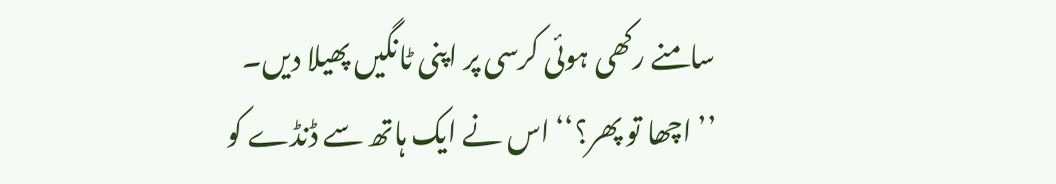سامنے رکھی ہوئی کرسی پر اپنی ٹانگیں پھیلا دیں۔
’’ اچھا تو پھر؟‘‘ اس نے ایک ہاتھ سے ڈنڈے کو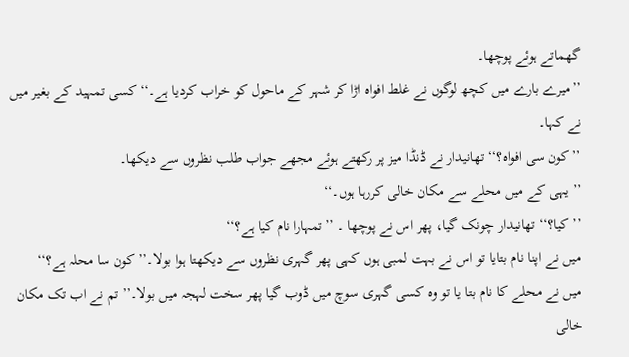گھماتے ہوئے پوچھا۔
’’میرے بارے میں کچھ لوگوں نے غلط افواہ اڑا کر شہر کے ماحول کو خراب کردیا ہے۔‘‘ کسی تمہید کے بغیر میں نے کہا۔
’’کون سی افواہ؟‘‘ تھانیدار نے ڈنڈا میز پر رکھتے ہوئے مجھے جواب طلب نظروں سے دیکھا۔
’’ یہی کے میں محلے سے مکان خالی کررہا ہوں۔‘‘
’’ کیا؟‘‘ تھانیدار چونک گیا، پھر اس نے پوچھا ۔ ’’تمہارا نام کیا ہے؟‘‘
میں نے اپنا نام بتایا تو اس نے بہت لمبی ہوں کہی پھر گہری نظروں سے دیکھتا ہوا بولا۔’’ کون سا محلہ ہے؟‘‘
میں نے محلے کا نام بتا یا تو وہ کسی گہری سوچ میں ڈوب گیا پھر سخت لہجہ میں بولا۔’’ تم نے اب تک مکان خالی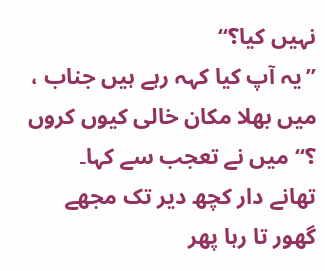نہیں کیا؟‘‘
’’یہ آپ کیا کہہ رہے ہیں جناب ، میں بھلا مکان خالی کیوں کروں ؟‘‘ میں نے تعجب سے کہا۔
تھانے دار کچھ دیر تک مجھے گھور تا رہا پھر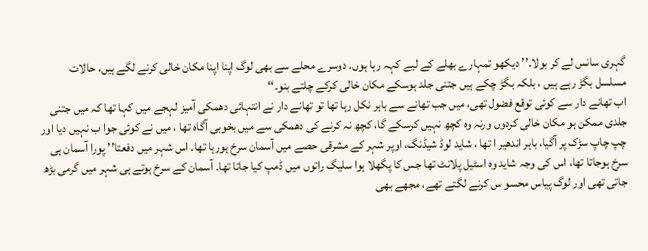گہری سانس لے کر بولا۔’’ دیکھو تمہارے بھلے کے لیے کہہ رہا ہوں۔ دوسرے محلے سے بھی لوگ اپنا اپنا مکان خالی کرنے لگے ہیں، حالات مسلسل بگڑ رہے ہیں ، بلکہ بگڑ چکے ہیں جتنی جلد ہوسکے مکان خالی کرکے چلتے بنو۔‘‘
اب تھانے دار سے کوئی توقع فضول تھی، میں جب تھانے سے باہر نکل رہا تھا تو تھانے دار نے انتہائی دھمکی آمیز لہجے میں کہا تھا کہ میں جتنی جلدی ممکن ہو مکان خالی کردوں ورنہ وہ کچھ نہیں کرسکے گا، کچھ نہ کرنے کی دھمکی سے میں بخوبی آگاہ تھا ، میں نے کوئی جوا ب نہیں دیا اور چپ چاپ سڑک پر آگیا، باہر اندھیر ا تھا ، شاید لوڈ شیڈنگ، اوپر شہر کے مشرقی حصے میں آسمان سرخ ہورہا تھا۔ اس شہر میں دفعتا’’ پورا آسمان ہی سرخ ہوجاتا تھا، اس کی وجہ شاید وہ اسٹیل پلانٹ تھا جس کا پگھلا ہوا سلیگ راتوں میں ڈمپ کیا جاتا تھا۔ آسمان کے سرخ ہوتے ہی شہر میں گرمی بڑھ جاتی تھی اور لوگ پیاس محسو س کرنے لگتے تھے، مجھے بھی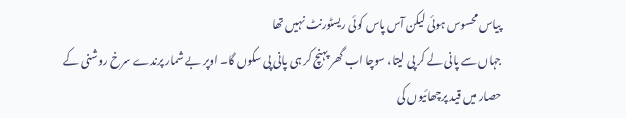پیاس محسوس ہوئی لیکن آس پاس کوئی ریسٹورنٹ نہیں تھا
جہاں سے پانی لے کر پی لیتا، سوچا اب گھر پہنچ کر ہی پانی پی سکوں گا۔ اوپر بے شمار پرندے سرخ روشنی کے حصار میں قید پرچھائیوں کی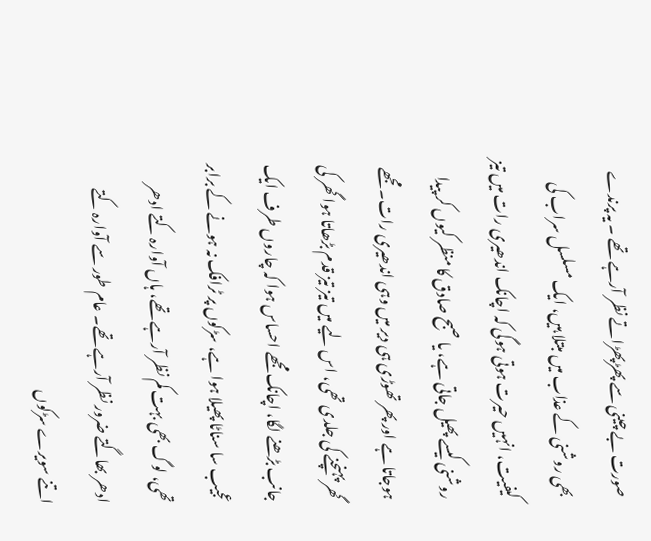صورت بے چینی سے پھڑپھڑاتے نظر آرہے تھے ۔ یہ پرندے بھی روشنی کے عذاب میں مبتلا ہیں، ایک مسلسل سراب کی کیفیت، انہیں حیرت ہوتی ہوگی کہ اچانک اندھیری رات میں تیز روشنی کیسے پھیل جاتی ہے، یا صبح صادق کا منظر کیوں کر پیدا ہوجاتا ہے اور پھر تھوڑی ہی دیر میں وہی اندھیری رات۔ مجھے گھر پہنچنے کی جلدی تھی، اس لیے میں تیز تیز قدم بڑھاتا ہوا گھر کی جانب بڑھنے لگا، اچانک مجھے احساس ہوا کہ چاروں طرف ایک عجیب سا سناٹا پھیلا ہوا ہے، سڑکوں پر ٹرافک نہ ہونے کے برابر تھی، لوگ بھی بہت کم نظر آرہے تھے، ہاں آوارہ کتے ادھر ادھر بھاگتے ضرور نظر آرہے تھے۔ عام طور سے آوارہ کتے اتنے سویرے سڑکوں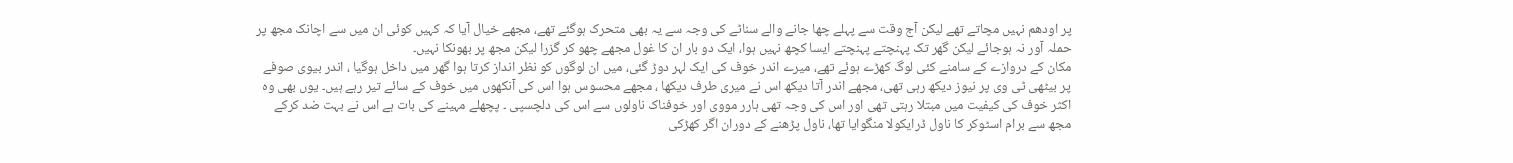پر اودھم نہیں مچاتے تھے لیکن آج وقت سے پہلے چھا جانے والے سناٹے کی وجہ سے یہ بھی متحرک ہوگئے تھے، مجھے خیال آیا کہ کہیں کوئی ان میں سے اچانک مجھ پر حملہ آور نہ ہوجائے لیکن گھر تک پہنچتے پہنچتے ایسا کچھ نہیں ہوا، ایک دو بار ان کا غول مجھے چھو کر گزرا لیکن مجھ پر بھونکا نہیں۔
مکان کے دروازے کے سامنے کئی لوگ کھڑے ہوئے تھے، میرے اندر خوف کی ایک لہر دوڑ گئی، میں ان لوگوں کو نظر انداز کرتا ہوا گھر میں داخل ہوگیا ، اندر بیوی صوفے پر بیٹھی ٹی وی پر نیوز دیکھ رہی تھی، مجھے اندر آتا دیکھ اس نے میری طرف دیکھا ، مجھے محسوس ہوا اس کی آنکھوں میں خوف کے سائے تیر رہے ہیں۔ یوں بھی وہ اکثر خوف کی کیفیت میں مبتلا رہتی تھی اور اس کی وجہ تھی ہارر مووی اور خوفناک ناولوں سے اس کی دلچسپی ۔ پچھلے مہینے کی بات ہے اس نے بہت ضد کرکے مجھ سے برام اسٹوکر کا ناول ڈرایکولا منگوایا تھا، ناول پڑھنے کے دوران اگر کھڑکی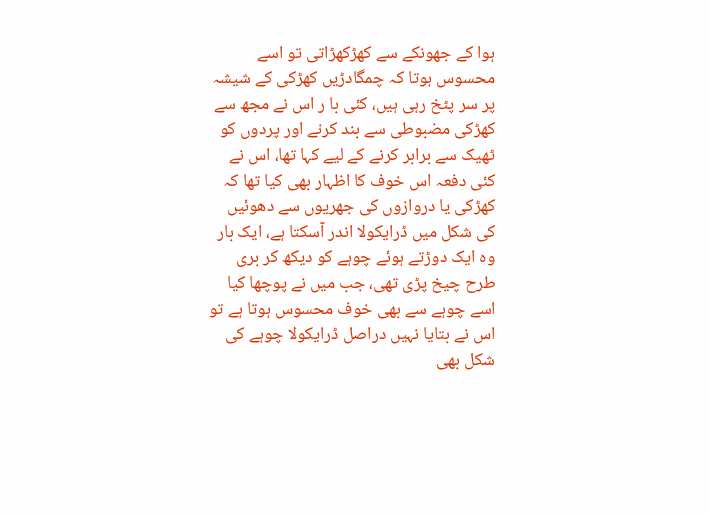ہوا کے جھونکے سے کھڑکھڑاتی تو اسے محسوس ہوتا کہ چمگادڑیں کھڑکی کے شیشہ پر سر پٹخ رہی ہیں، کئی با ر اس نے مجھ سے کھڑکی مضبوطی سے بند کرنے اور پردوں کو ٹھیک سے برابر کرنے کے لیے کہا تھا، اس نے کئی دفعہ اس خوف کا اظہار بھی کیا تھا کہ کھڑکی یا دروازوں کی جھریوں سے دھوئیں کی شکل میں ڈرایکولا اندر آسکتا ہے، ایک بار وہ ایک دوڑتے ہوئے چوہے کو دیکھ کر بری طرح چیخ پڑی تھی، جب میں نے پوچھا کیا اسے چوہے سے بھی خوف محسوس ہوتا ہے تو اس نے بتایا نہیں دراصل ڈرایکولا چوہے کی شکل بھی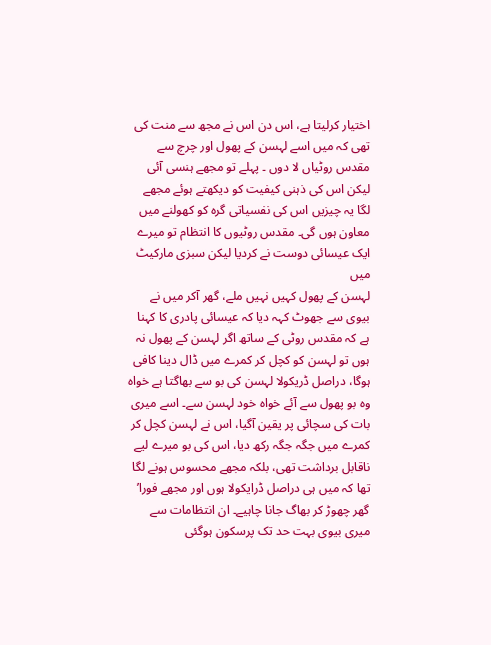اختیار کرلیتا ہے، اس دن اس نے مجھ سے منت کی تھی کہ میں اسے لہسن کے پھول اور چرچ سے مقدس روٹیاں لا دوں ۔ پہلے تو مجھے ہنسی آئی لیکن اس کی ذہنی کیفیت کو دیکھتے ہوئے مجھے لگا یہ چیزیں اس کی نفسیاتی گرہ کو کھولنے میں معاون ہوں گی۔ مقدس روٹیوں کا انتظام تو میرے ایک عیسائی دوست نے کردیا لیکن سبزی مارکیٹ میں
لہسن کے پھول کہیں نہیں ملے، گھر آکر میں نے بیوی سے جھوٹ کہہ دیا کہ عیسائی پادری کا کہنا ہے کہ مقدس روٹی کے ساتھ اگر لہسن کے پھول نہ ہوں تو لہسن کو کچل کر کمرے میں ڈال دینا کافی ہوگا، دراصل ڈریکولا لہسن کی بو سے بھاگتا ہے خواہ وہ بو پھول سے آئے خواہ خود لہسن سے۔ اسے میری بات کی سچائی پر یقین آگیا، اس نے لہسن کچل کر کمرے میں جگہ جگہ رکھ دیا، اس کی بو میرے لیے ناقابل برداشت تھی، بلکہ مجھے محسوس ہونے لگا تھا کہ میں ہی دراصل ڈرایکولا ہوں اور مجھے فورا’ گھر چھوڑ کر بھاگ جانا چاہیے۔ ان انتظامات سے میری بیوی بہت حد تک پرسکون ہوگئی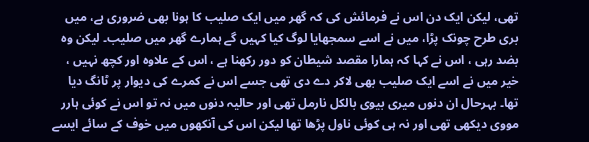تھی، لیکن ایک دن اس نے فرمائش کی کہ گھر میں ایک صلیب کا ہونا بھی ضروری ہے، میں بری طرح چونک پڑا، میں نے اسے سمجھایا لوگ کیا کہیں گے ہمارے گھر میں صلیب۔ لیکن وہ بضد رہی ، اس نے کہا کہ ہمارا مقصد شیطان کو دور رکھنا ہے ، اس کے علاوہ اور کچھ نہیں ، خیر میں نے اسے ایک صلیب بھی لاکر دے دی تھی جسے اس نے کمرے کی دیوار پر ٹانگ دیا تھا۔ بہرحال ان دنوں میری بیوی بالکل نارمل تھی اور حالیہ دنوں میں نہ تو اس نے کوئی ہارر مووی دیکھی تھی اور نہ ہی کوئی ناول پڑھا تھا لیکن اس کی آنکھوں میں خوف کے سائے ایسے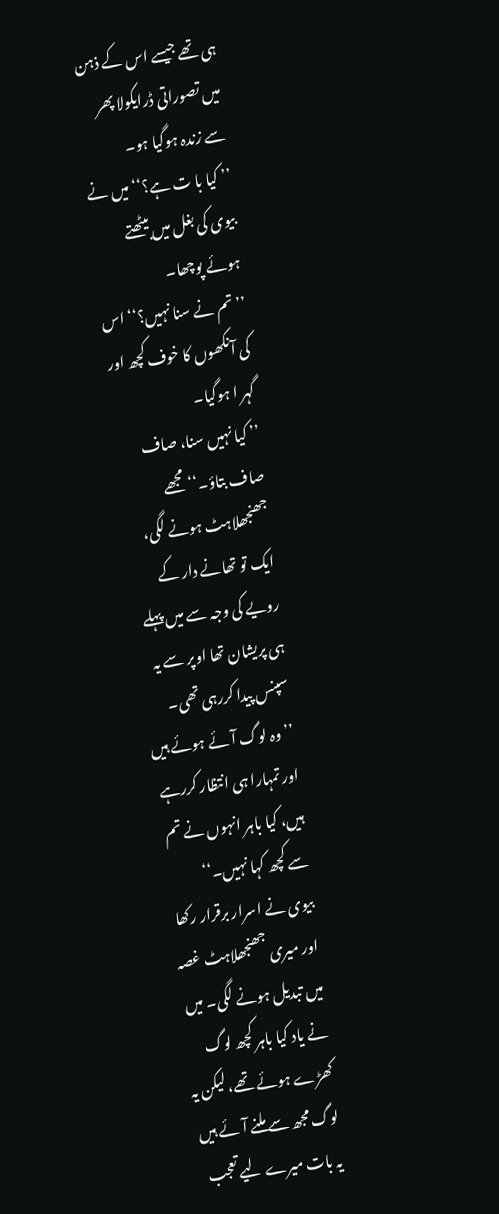ہی تھے جیسے اس کے ذہن میں تصوراتی ڈرایکولا پھر سے زندہ ہوگیا ہو۔
’’ کیا با ت ہے؟‘‘ میں نے بیوی کی بغل میں بیٹھتے ہوئے پوچھا۔
’’ تم نے سنا نہیں؟‘‘ اس کی آنکھوں کا خوف کچھ اور گہر ا ہوگیا۔
’’ کیا نہیں سنا، صاف صاف بتاؤ۔‘‘مجھے جھنجھلاہٹ ہونے لگی، ایک تو تھانے دار کے رویے کی وجہ سے میں پہلے ہی پریشان تھا اوپر سے یہ سپنس پیدا کررہی تھی۔
’’وہ لوگ آئے ہوئے ہیں اور تمہارا ہی انتظار کررہے ہیں، کیا باہر انہوں نے تم سے کچھ کہا نہیں۔‘‘
بیوی نے اسرار برقرار رکھا اور میری جھنجھلاہٹ غصہ میں تبدیل ہونے لگی۔ میں نے یاد کیا باہر کچھ لوگ کھڑے ہوئے تھے، لیکن یہ لوگ مجھ سے ملنے آئے ہیں یہ بات میرے لیے تعجب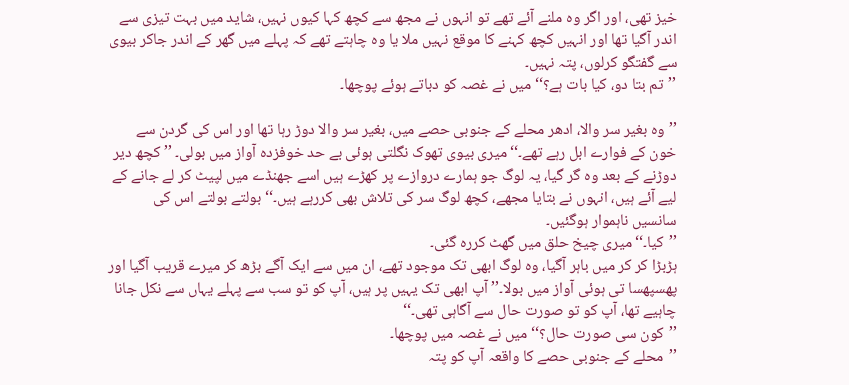خیز تھی، اور اگر وہ ملنے آئے تھے تو انہوں نے مجھ سے کچھ کہا کیوں نہیں، شاید میں بہت تیزی سے اندر آگیا تھا اور انہیں کچھ کہنے کا موقع نہیں ملا یا وہ چاہتے تھے کہ پہلے میں گھر کے اندر جاکر بیوی سے گفتگو کرلوں، پتہ نہیں۔
’’تم بتا دو، کیا بات ہے؟‘‘ میں نے غصہ کو دباتے ہوئے پوچھا۔

’’وہ بغیر سر والا، ادھر محلے کے جنوبی حصے میں، بغیر سر والا دوڑ رہا تھا اور اس کی گردن سے خون کے فوارے ابل رہے تھے۔‘‘میری بیوی تھوک نگلتی ہوئی بے حد خوفزدہ آواز میں بولی۔ ’’ کچھ دیر دوڑنے کے بعد وہ گر گیا، یہ لوگ جو ہمارے دروازے پر کھڑے ہیں اسے جھنڈے میں لپیٹ کر لے جانے کے لیے آئے ہیں، انہوں نے بتایا مجھے، کچھ لوگ سر کی تلاش بھی کررہے ہیں۔‘‘ بولتے بولتے اس کی سانسیں ناہموار ہوگئیں۔
’’کیا۔‘‘ میری چیخ حلق میں گھٹ کررہ گئی۔
ہڑبڑا کر کر میں باہر آگیا، وہ لوگ ابھی تک موجود تھے، ان میں سے ایک آگے بڑھ کر میرے قریب آگیا اور پھسپھسا تی ہوئی آواز میں بولا۔’’ آپ ابھی تک یہیں پر ہیں، آپ کو تو سب سے پہلے یہاں سے نکل جانا چاہیے تھا، آپ کو تو صورت حال سے آگاہی تھی۔‘‘
’’کون سی صورت حال؟‘‘ میں نے غصہ میں پوچھا۔
’’محلے کے جنوبی حصے کا واقعہ آپ کو پتہ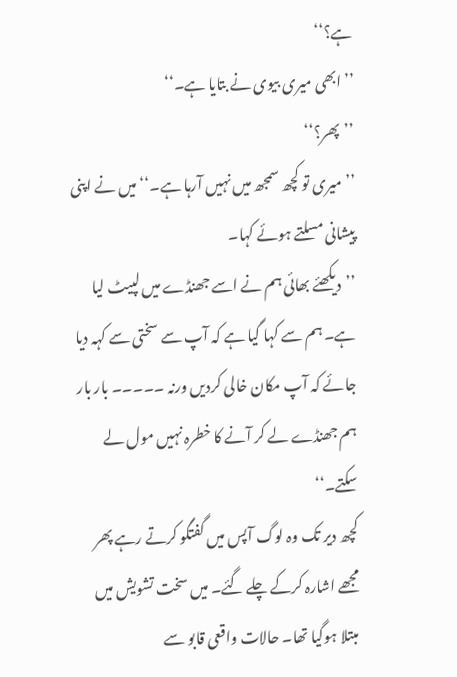ہے؟‘‘
’’ابھی میری بیوی نے بتایا ہے۔‘‘
’’پھر؟‘‘
’’میری تو کچھ سمجھ میں نہیں آرہا ہے۔‘‘ میں نے اپنی پیشانی مسلتے ہوئے کہا۔
’’دیکھئے بھائی ہم نے اسے جھنڈے میں لپیٹ لیا ہے۔ ہم سے کہا گیا ہے کہ آپ سے سختی سے کہہ دیا جائے کہ آپ مکان خالی کردیں ورنہ ۔۔۔۔۔ بار بار ہم جھنڈے لے کر آنے کا خطرہ نہیں مول لے سکتے۔‘‘
کچھ دیر تک وہ لوگ آپس میں گفتگو کرتے رہے پھر مجھے اشارہ کرکے چلے گئے۔ میں سخت تشویش میں مبتلا ہوگیا تھا۔ حالات واقعی قابو سے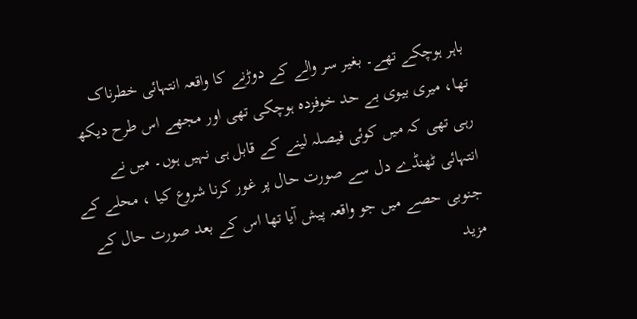باہر ہوچکے تھے۔ بغیر سر والے کے دوڑنے کا واقعہ انتہائی خطرناک تھا، میری بیوی بے حد خوفزدہ ہوچکی تھی اور مجھے اس طرح دیکھ رہی تھی کہ میں کوئی فیصلہ لینے کے قابل ہی نہیں ہوں۔ میں نے انتہائی ٹھنڈے دل سے صورت حال پر غور کرنا شروع کیا ، محلے کے جنوبی حصے میں جو واقعہ پیش آیا تھا اس کے بعد صورت حال کے مزید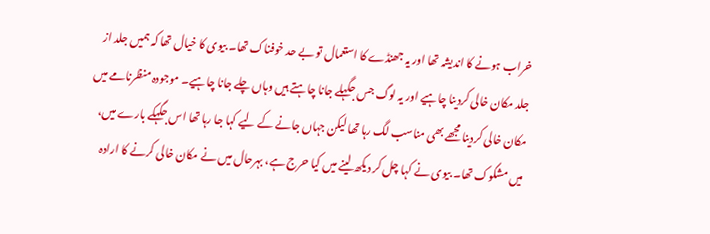خراب ہونے کا اندیشہ تھا اور یہ جھنڈے کا استعمال تو بے حد خوفناک تھا۔ بیوی کا خیال تھا کہ ہمیں جلد از جلد مکان خالی کردینا چاہیے اور یہ لوگ جس جگہلے جانا چاہتے ہیں وہاں چلے جانا چاہیے۔ موجودہ منظرنامے میں مکان خالی کردینا مجھے بھی مناسب لگ رہا تھا لیکن جہاں جانے کے لیے کہا جا رہا تھا اس جگہکے بارے میں، میں مشکوک تھا۔ بیوی نے کہا چل کر دیکھ لینے میں کیا حرج ہے، بہرحال میں نے مکان خالی کرنے کا ارادہ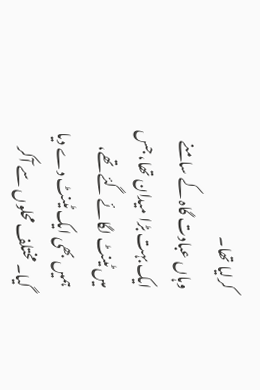کرلیا تھا۔
وہاں عبادت گاہ کے سامنے ایک بہت بڑا میدان تھا، جس میں ٹینٹ لگائے گئے تھے، ہمیں بھی ایک ٹینٹ دے دیا گیا۔ مختلف محلوں سے آکر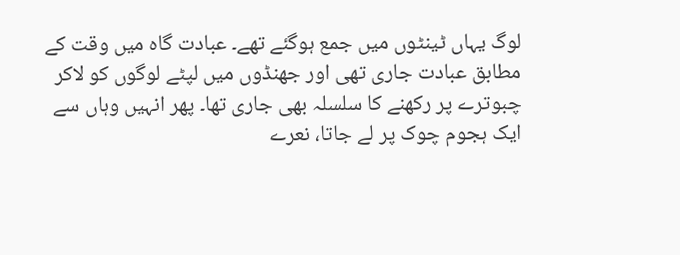لوگ یہاں ٹینٹوں میں جمع ہوگئے تھے۔ عبادت گاہ میں وقت کے مطابق عبادت جاری تھی اور جھنڈوں میں لپٹے لوگوں کو لاکر چبوترے پر رکھنے کا سلسلہ بھی جاری تھا۔ پھر انہیں وہاں سے ایک ہجوم چوک پر لے جاتا، نعرے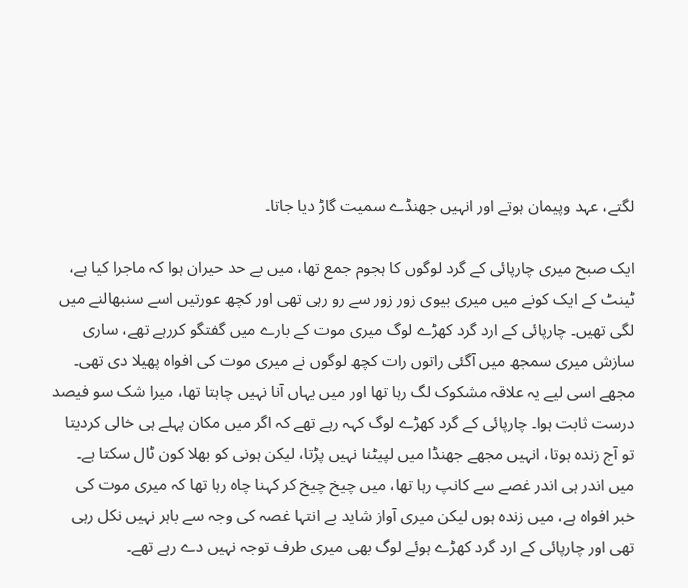لگتے، عہد وپیمان ہوتے اور انہیں جھنڈے سمیت گاڑ دیا جاتا۔

ایک صبح میری چارپائی کے گرد لوگوں کا ہجوم جمع تھا، میں بے حد حیران ہوا کہ ماجرا کیا ہے، ٹینٹ کے ایک کونے میں میری بیوی زور زور سے رو رہی تھی اور کچھ عورتیں اسے سنبھالنے میں لگی تھیں۔ چارپائی کے ارد گرد کھڑے لوگ میری موت کے بارے میں گفتگو کررہے تھے، ساری سازش میری سمجھ میں آگئی راتوں رات کچھ لوگوں نے میری موت کی افواہ پھیلا دی تھی۔ مجھے اسی لیے یہ علاقہ مشکوک لگ رہا تھا اور میں یہاں آنا نہیں چاہتا تھا، میرا شک سو فیصد درست ثابت ہوا۔ چارپائی کے گرد کھڑے لوگ کہہ رہے تھے کہ اگر میں مکان پہلے ہی خالی کردیتا تو آج زندہ ہوتا، انہیں مجھے جھنڈا میں لپیٹنا نہیں پڑتا، لیکن ہونی کو بھلا کون ٹال سکتا ہے۔ میں اندر ہی اندر غصے سے کانپ رہا تھا، میں چیخ چیخ کر کہنا چاہ رہا تھا کہ میری موت کی خبر افواہ ہے، میں زندہ ہوں لیکن میری آواز شاید بے انتہا غصہ کی وجہ سے باہر نہیں نکل رہی تھی اور چارپائی کے ارد گرد کھڑے ہوئے لوگ بھی میری طرف توجہ نہیں دے رہے تھے۔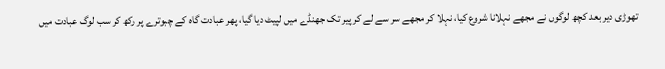تھوڑی دیر بعد کچھ لوگوں نے مجھے نہلانا شروع کیا، نہلا کر مجھے سر سے لے کر پیر تک جھنڈے میں لپیٹ دیا گیا، پھر عبادت گاہ کے چبوترے پر رکھ کر سب لوگ عبادت میں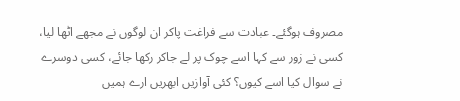مصروف ہوگئے۔ عبادت سے فراغت پاکر ان لوگوں نے مجھے اٹھا لیا، کسی نے زور سے کہا اسے چوک پر لے جاکر رکھا جائے، کسی دوسرے نے سوال کیا اسے کیوں؟ کئی آوازیں ابھریں ارے ہمیں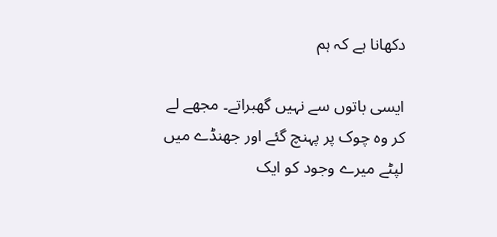دکھانا ہے کہ ہم

ایسی باتوں سے نہیں گھبراتے۔ مجھے لے کر وہ چوک پر پہنچ گئے اور جھنڈے میں لپٹے میرے وجود کو ایک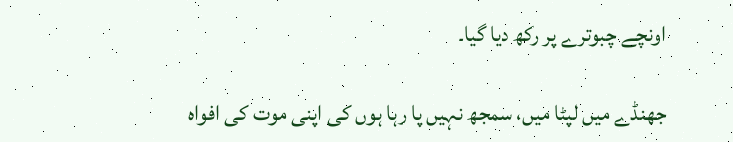اونچے چبوترے پر رکھ دیا گیا۔

جھنڈے میں لپٹا میں، سمجھ نہیں پا رہا ہوں کی اپنی موت کی افواہ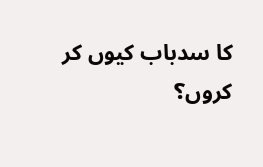کا سدباب کیوں کر کروں؟